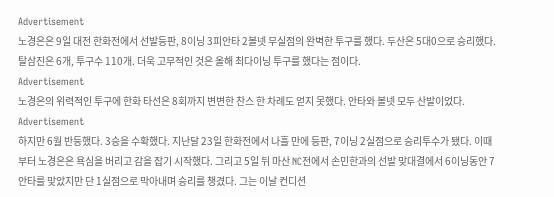Advertisement
노경은은 9일 대전 한화전에서 선발등판, 8이닝 3피안타 2볼넷 무실점의 완벽한 투구를 했다. 두산은 5대0으로 승리했다. 탈삼진은 6개, 투구수 110개. 더욱 고무적인 것은 올해 최다이닝 투구를 했다는 점이다.
Advertisement
노경은의 위력적인 투구에 한화 타선은 8회까지 변변한 찬스 한 차례도 얻지 못했다. 안타와 볼넷 모두 산발이었다.
Advertisement
하지만 6월 반등했다. 3승을 수확했다. 지난달 23일 한화전에서 나흘 만에 등판, 7이닝 2실점으로 승리투수가 됐다. 이때부터 노경은은 욕심을 버리고 감을 잡기 시작했다. 그리고 5일 뒤 마산 NC전에서 손민한과의 선발 맞대결에서 6이닝동안 7안타를 맞았지만 단 1실점으로 막아내며 승리를 챙겼다. 그는 이날 컨디션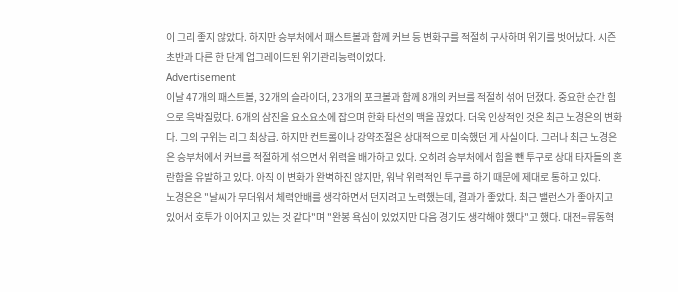이 그리 좋지 않았다. 하지만 승부처에서 패스트볼과 함께 커브 등 변화구를 적절히 구사하며 위기를 벗어났다. 시즌 초반과 다른 한 단계 업그레이드된 위기관리능력이었다.
Advertisement
이날 47개의 패스트볼, 32개의 슬라이더, 23개의 포크볼과 함께 8개의 커브를 적절히 섞어 던졌다. 중요한 순간 힘으로 윽박질렀다. 6개의 삼진을 요소요소에 잡으며 한화 타선의 맥을 끊었다. 더욱 인상적인 것은 최근 노경은의 변화다. 그의 구위는 리그 최상급. 하지만 컨트롤이나 강약조절은 상대적으로 미숙했던 게 사실이다. 그러나 최근 노경은은 승부처에서 커브를 적절하게 섞으면서 위력을 배가하고 있다. 오히려 승부처에서 힘을 뺀 투구로 상대 타자들의 혼란함을 유발하고 있다. 아직 이 변화가 완벽하진 않지만, 워낙 위력적인 투구를 하기 때문에 제대로 통하고 있다.
노경은은 "날씨가 무더워서 체력안배를 생각하면서 던지려고 노력했는데, 결과가 좋았다. 최근 밸런스가 좋아지고 있어서 호투가 이어지고 있는 것 같다"며 "완봉 욕심이 있었지만 다음 경기도 생각해야 했다"고 했다. 대전=류동혁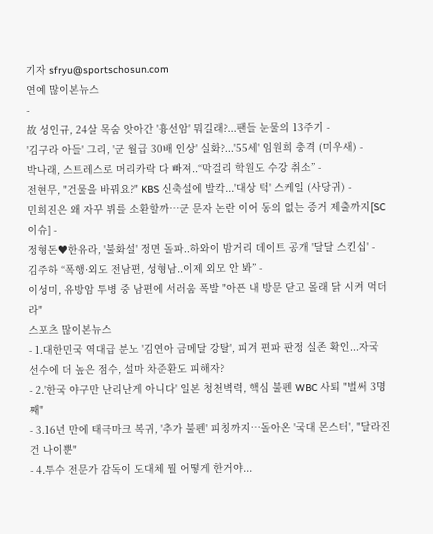기자 sfryu@sportschosun.com
연예 많이본뉴스
-
故 성인규, 24살 목숨 앗아간 '흉선암' 뭐길래?...팬들 눈물의 13주기 -
'김구라 아들' 그리, '군 월급 30배 인상' 실화?...'55세' 임원희 충격 (미우새) -
박나래, 스트레스로 머리카락 다 빠져..“막걸리 학원도 수강 취소” -
전현무, "건물을 바꿔요?" KBS 신축설에 발칵...'대상 턱' 스케일 (사당귀) -
민희진은 왜 자꾸 뷔를 소환할까…군 문자 논란 이어 동의 없는 증거 제출까지[SC이슈] -
정형돈♥한유라, '불화설' 정면 돌파..하와이 밤거리 데이트 공개 '달달 스킨십' -
김주하 “폭행·외도 전남편, 성형남..이제 외모 안 봐” -
이성미, 유방암 투병 중 남편에 서러움 폭발 "아픈 내 방문 닫고 몰래 닭 시켜 먹더라"
스포츠 많이본뉴스
- 1.대한민국 역대급 분노 '김연아 금메달 강탈', 피겨 편파 판정 실존 확인...자국 선수에 더 높은 점수, 설마 차준환도 피해자?
- 2.'한국 야구만 난리난게 아니다' 일본 청천벽력, 핵심 불펜 WBC 사퇴 "벌써 3명째"
- 3.16년 만에 태극마크 복귀, '추가 불펜' 피칭까지…돌아온 '국대 몬스터', "달라진 건 나이뿐"
- 4.투수 전문가 감독이 도대체 뭘 어떻게 한거야...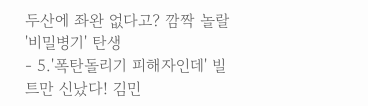두산에 좌완 없다고? 깜짝 놀랄 '비밀병기' 탄생
- 5.'폭탄돌리기 피해자인데' 빌트만 신났다! 김민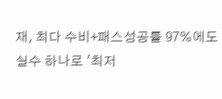재, 최다 수비+패스성공률 97%에도 실수 하나로 '최저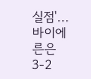실점'...바이에른은 3-2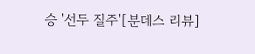승 '선두 질주'[분데스 리뷰]